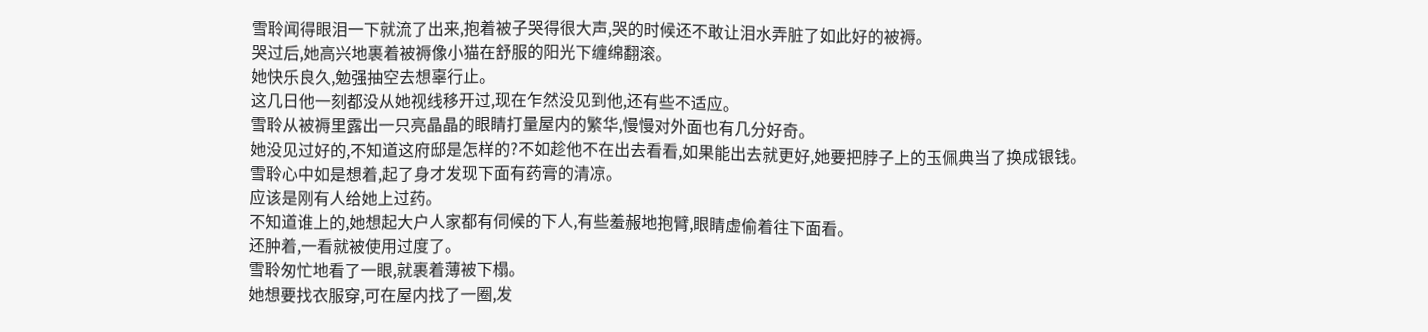雪聆闻得眼泪一下就流了出来,抱着被子哭得很大声,哭的时候还不敢让泪水弄脏了如此好的被褥。
哭过后,她高兴地裹着被褥像小猫在舒服的阳光下缠绵翻滚。
她快乐良久,勉强抽空去想辜行止。
这几日他一刻都没从她视线移开过,现在乍然没见到他,还有些不适应。
雪聆从被褥里露出一只亮晶晶的眼睛打量屋内的繁华,慢慢对外面也有几分好奇。
她没见过好的,不知道这府邸是怎样的?不如趁他不在出去看看,如果能出去就更好,她要把脖子上的玉佩典当了换成银钱。
雪聆心中如是想着,起了身才发现下面有药膏的清凉。
应该是刚有人给她上过药。
不知道谁上的,她想起大户人家都有伺候的下人,有些羞赧地抱臂,眼睛虚偷着往下面看。
还肿着,一看就被使用过度了。
雪聆匆忙地看了一眼,就裹着薄被下榻。
她想要找衣服穿,可在屋内找了一圈,发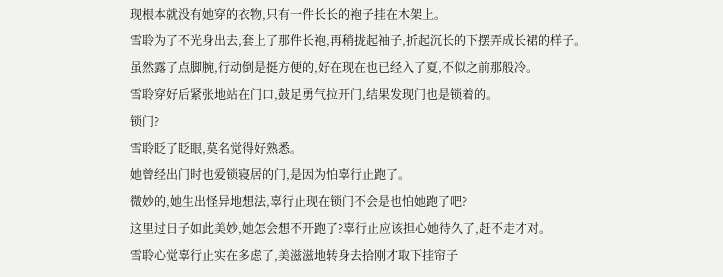现根本就没有她穿的衣物,只有一件长长的袍子挂在木架上。
雪聆为了不光身出去,套上了那件长袍,再稍拢起袖子,折起沉长的下摆弄成长裙的样子。
虽然露了点脚腕,行动倒是挺方便的,好在现在也已经入了夏,不似之前那般冷。
雪聆穿好后紧张地站在门口,鼓足勇气拉开门,结果发现门也是锁着的。
锁门?
雪聆眨了眨眼,莫名觉得好熟悉。
她曾经出门时也爱锁寝居的门,是因为怕辜行止跑了。
微妙的,她生出怪异地想法,辜行止现在锁门不会是也怕她跑了吧?
这里过日子如此美妙,她怎会想不开跑了?辜行止应该担心她待久了,赶不走才对。
雪聆心觉辜行止实在多虑了,美滋滋地转身去拾刚才取下挂帘子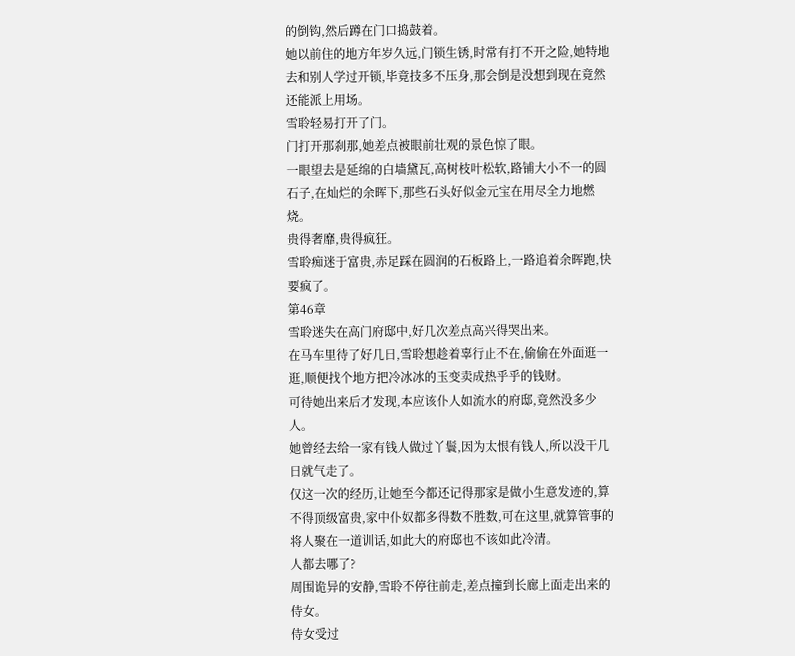的倒钩,然后蹲在门口捣鼓着。
她以前住的地方年岁久远,门锁生锈,时常有打不开之险,她特地去和别人学过开锁,毕竟技多不压身,那会倒是没想到现在竟然还能派上用场。
雪聆轻易打开了门。
门打开那刹那,她差点被眼前壮观的景色惊了眼。
一眼望去是延绵的白墙黛瓦,高树枝叶松软,路铺大小不一的圆石子,在灿烂的余晖下,那些石头好似金元宝在用尽全力地燃烧。
贵得奢靡,贵得疯狂。
雪聆痴迷于富贵,赤足踩在圆润的石板路上,一路追着余晖跑,快要疯了。
第46章
雪聆迷失在高门府邸中,好几次差点高兴得哭出来。
在马车里待了好几日,雪聆想趁着辜行止不在,偷偷在外面逛一逛,顺便找个地方把冷冰冰的玉变卖成热乎乎的钱财。
可待她出来后才发现,本应该仆人如流水的府邸,竟然没多少人。
她曾经去给一家有钱人做过丫鬟,因为太恨有钱人,所以没干几日就气走了。
仅这一次的经历,让她至今都还记得那家是做小生意发迹的,算不得顶级富贵,家中仆奴都多得数不胜数,可在这里,就算管事的将人聚在一道训话,如此大的府邸也不该如此冷清。
人都去哪了?
周围诡异的安静,雪聆不停往前走,差点撞到长廊上面走出来的侍女。
侍女受过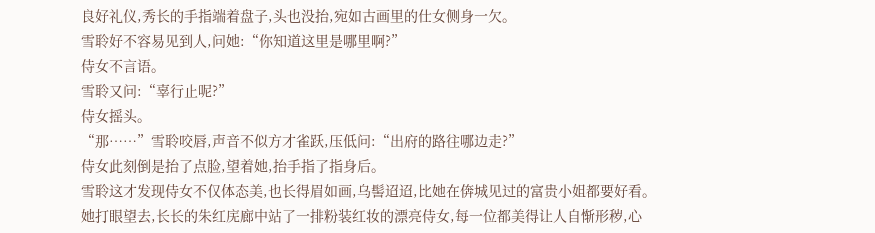良好礼仪,秀长的手指端着盘子,头也没抬,宛如古画里的仕女侧身一欠。
雪聆好不容易见到人,问她:“你知道这里是哪里啊?”
侍女不言语。
雪聆又问:“辜行止呢?”
侍女摇头。
“那……”雪聆咬唇,声音不似方才雀跃,压低问:“出府的路往哪边走?”
侍女此刻倒是抬了点脸,望着她,抬手指了指身后。
雪聆这才发现侍女不仅体态美,也长得眉如画,乌髻迢迢,比她在倴城见过的富贵小姐都要好看。
她打眼望去,长长的朱红庑廊中站了一排粉装红妆的漂亮侍女,每一位都美得让人自惭形秽,心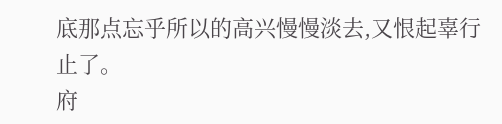底那点忘乎所以的高兴慢慢淡去,又恨起辜行止了。
府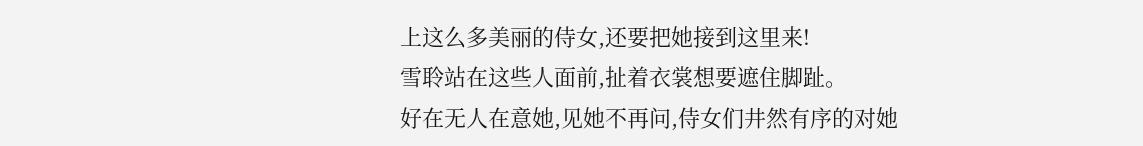上这么多美丽的侍女,还要把她接到这里来!
雪聆站在这些人面前,扯着衣裳想要遮住脚趾。
好在无人在意她,见她不再问,侍女们井然有序的对她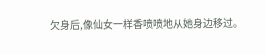欠身后,像仙女一样香喷喷地从她身边移过。